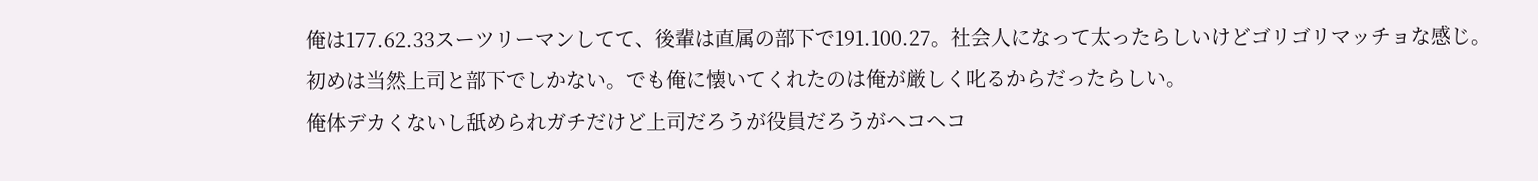俺は177.62.33スーツリーマンしてて、後輩は直属の部下で191.100.27。社会人になって太ったらしいけどゴリゴリマッチョな感じ。
初めは当然上司と部下でしかない。でも俺に懐いてくれたのは俺が厳しく叱るからだったらしい。
俺体デカくないし舐められガチだけど上司だろうが役員だろうがヘコヘコ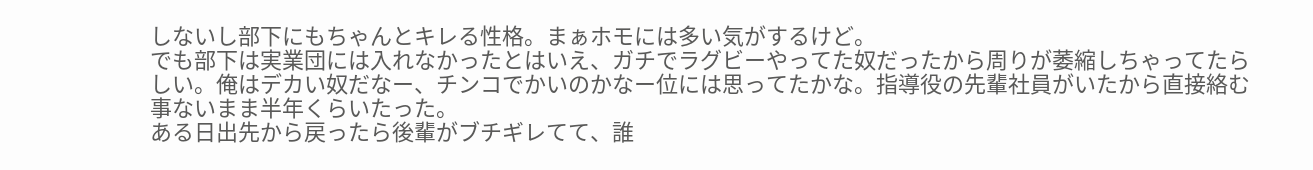しないし部下にもちゃんとキレる性格。まぁホモには多い気がするけど。
でも部下は実業団には入れなかったとはいえ、ガチでラグビーやってた奴だったから周りが萎縮しちゃってたらしい。俺はデカい奴だなー、チンコでかいのかなー位には思ってたかな。指導役の先輩社員がいたから直接絡む事ないまま半年くらいたった。
ある日出先から戻ったら後輩がブチギレてて、誰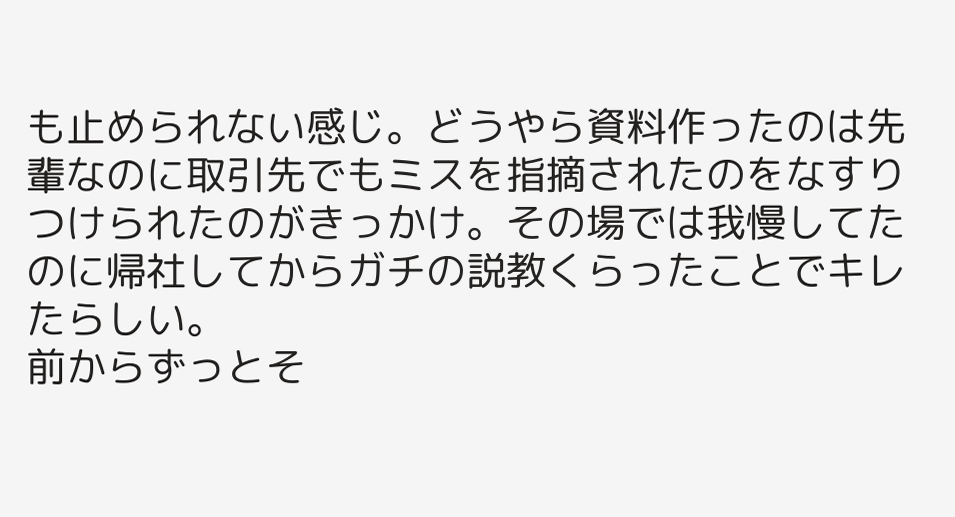も止められない感じ。どうやら資料作ったのは先輩なのに取引先でもミスを指摘されたのをなすりつけられたのがきっかけ。その場では我慢してたのに帰社してからガチの説教くらったことでキレたらしい。
前からずっとそ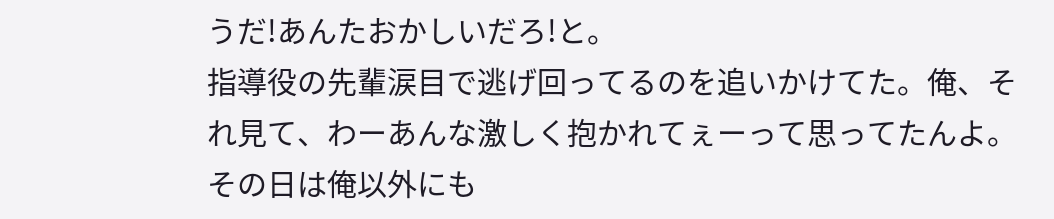うだ!あんたおかしいだろ!と。
指導役の先輩涙目で逃げ回ってるのを追いかけてた。俺、それ見て、わーあんな激しく抱かれてぇーって思ってたんよ。
その日は俺以外にも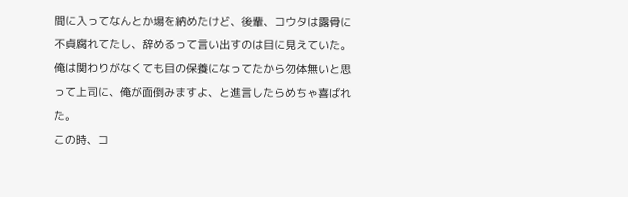間に入ってなんとか場を納めたけど、後輩、コウタは露骨に不貞腐れてたし、辞めるって言い出すのは目に見えていた。
俺は関わりがなくても目の保養になってたから勿体無いと思って上司に、俺が面倒みますよ、と進言したらめちゃ喜ばれた。
この時、コ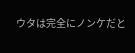ウタは完全にノンケだと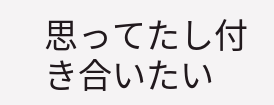思ってたし付き合いたい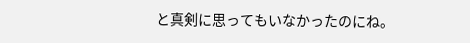と真剣に思ってもいなかったのにね。